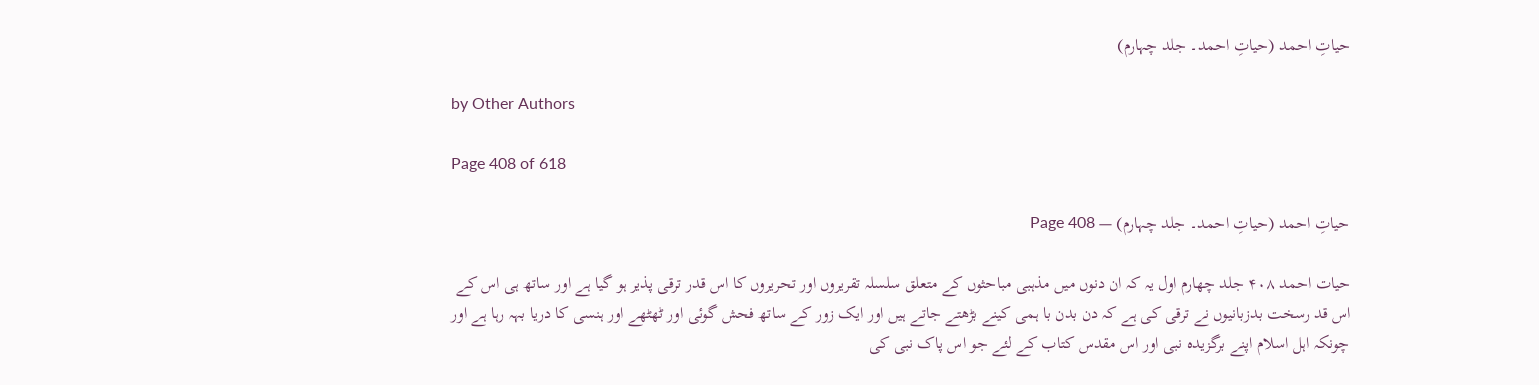حیاتِ احمد (حیاتِ احمد۔ جلد چہارم)

by Other Authors

Page 408 of 618

حیاتِ احمد (حیاتِ احمد۔ جلد چہارم) — Page 408

حیات احمد ۴۰۸ جلد چهارم اول یہ کہ ان دنوں میں مذہبی مباحثوں کے متعلق سلسلہ تقریروں اور تحریروں کا اس قدر ترقی پذیر ہو گیا ہے اور ساتھ ہی اس کے اس قد رسخت بدزبانیوں نے ترقی کی ہے کہ دن بدن با ہمی کینے بڑھتے جاتے ہیں اور ایک زور کے ساتھ فحش گوئی اور ٹھٹھے اور ہنسی کا دریا بہہ رہا ہے اور چونکہ اہل اسلام اپنے برگزیدہ نبی اور اس مقدس کتاب کے لئے جو اس پاک نبی کی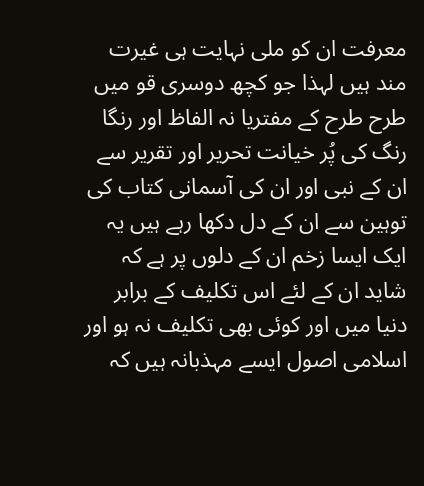معرفت ان کو ملی نہایت ہی غیرت مند ہیں لہذا جو کچھ دوسری قو میں طرح طرح کے مفتریا نہ الفاظ اور رنگا رنگ کی پُر خیانت تحریر اور تقریر سے ان کے نبی اور ان کی آسمانی کتاب کی توہین سے ان کے دل دکھا رہے ہیں یہ ایک ایسا زخم ان کے دلوں پر ہے کہ شاید ان کے لئے اس تکلیف کے برابر دنیا میں اور کوئی بھی تکلیف نہ ہو اور اسلامی اصول ایسے مہذبانہ ہیں کہ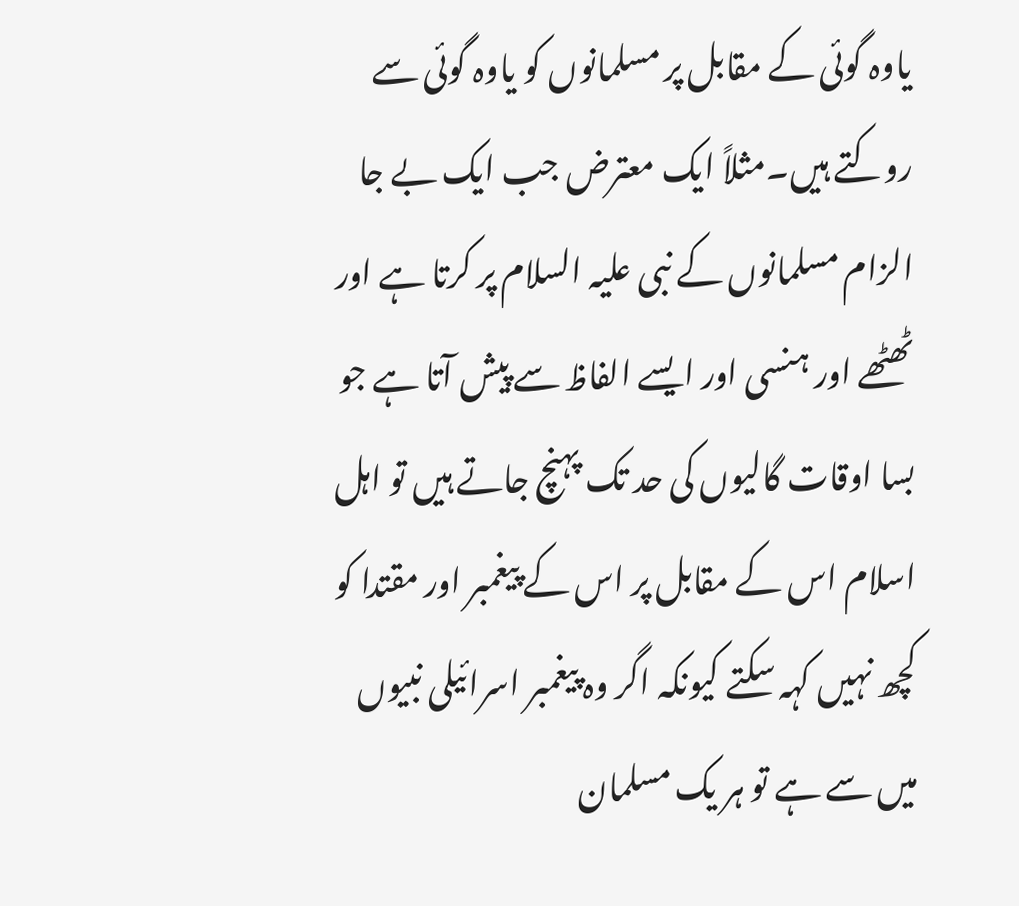یاوہ گوئی کے مقابل پر مسلمانوں کو یاوہ گوئی سے روکتے ہیں۔مثلاً ایک معترض جب ایک بے جا الزام مسلمانوں کے نبی علیہ السلام پر کرتا ہے اور ٹھٹھے اور ہنسی اور ایسے الفاظ سے پیش آتا ہے جو بسا اوقات گالیوں کی حد تک پہنچ جاتے ہیں تو اہل اسلام اس کے مقابل پر اس کے پیغمبر اور مقتدا کو کچھ نہیں کہہ سکتے کیونکہ اگر وہ پیغمبر اسرائیلی نبیوں میں سے ہے تو ہر یک مسلمان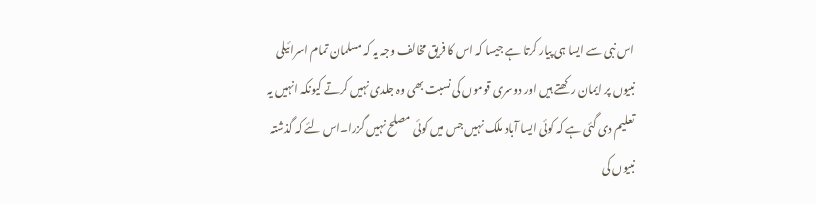اس نبی سے ایسا ہی پیار کرتا ہے جیسا کہ اس کا فریق مخالف وجہ یہ کہ مسلمان تمام اسرائیلی نبیوں پر ایمان رکھتے ہیں اور دوسری قوموں کی نسبت بھی وہ جلدی نہیں کرتے کیونکہ انہیں یہ تعلیم دی گئی ہے کہ کوئی ایسا آباد ملک نہیں جس میں کوئی مصلح نہیں گزرا۔اس لئے کہ گذشتہ نبیوں کی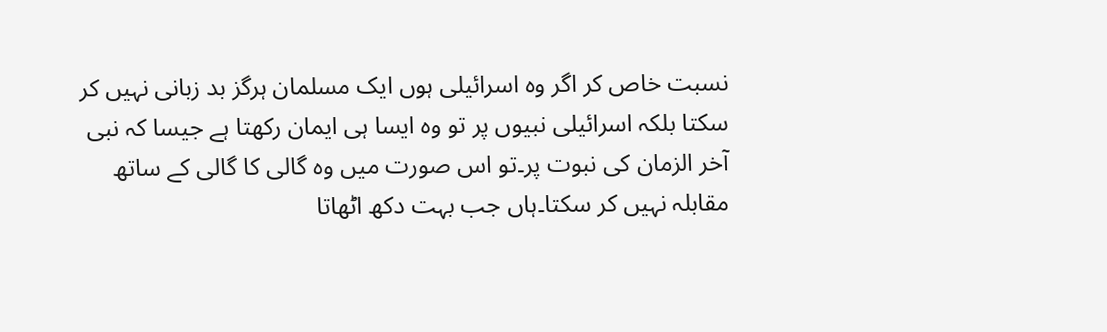نسبت خاص کر اگر وہ اسرائیلی ہوں ایک مسلمان ہرگز بد زبانی نہیں کر سکتا بلکہ اسرائیلی نبیوں پر تو وہ ایسا ہی ایمان رکھتا ہے جیسا کہ نبی آخر الزمان کی نبوت پر۔تو اس صورت میں وہ گالی کا گالی کے ساتھ مقابلہ نہیں کر سکتا۔ہاں جب بہت دکھ اٹھاتا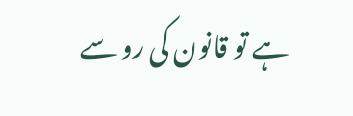ہے تو قانون کی رو سے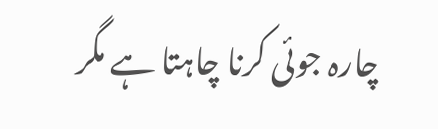چارہ جوئی کرنا چاہتا ہے مگر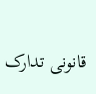قانونی تدارک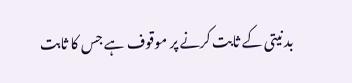بد نیتی کے ثابت کرنے پر موقوف ہے جس کا ثابت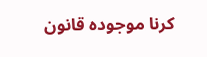کرنا موجودہ قانون